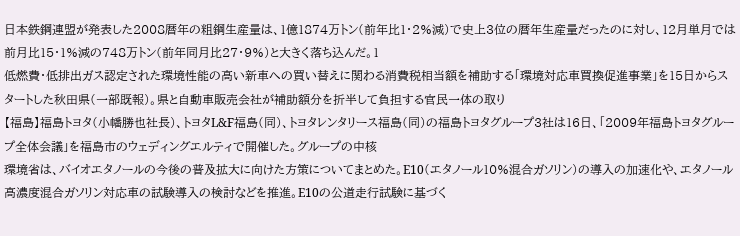日本鉄鋼連盟が発表した2008暦年の粗鋼生産量は、1億1874万トン(前年比1・2%減)で史上3位の暦年生産量だったのに対し、12月単月では前月比15・1%減の748万トン(前年同月比27・9%)と大きく落ち込んだ。1
低燃費・低排出ガス認定された環境性能の高い新車への買い替えに関わる消費税相当額を補助する「環境対応車買換促進事業」を15日からスタートした秋田県(一部既報)。県と自動車販売会社が補助額分を折半して負担する官民一体の取り
【福島】福島トヨタ(小幡勝也社長)、トヨタL&F福島(同)、トヨタレンタリース福島(同)の福島トヨタグループ3社は16日、「2009年福島トヨタグループ全体会議」を福島市のウェディングエルティで開催した。グループの中核
環境省は、バイオエタノールの今後の普及拡大に向けた方策についてまとめた。E10(エタノール10%混合ガソリン)の導入の加速化や、エタノール高濃度混合ガソリン対応車の試験導入の検討などを推進。E10の公道走行試験に基づく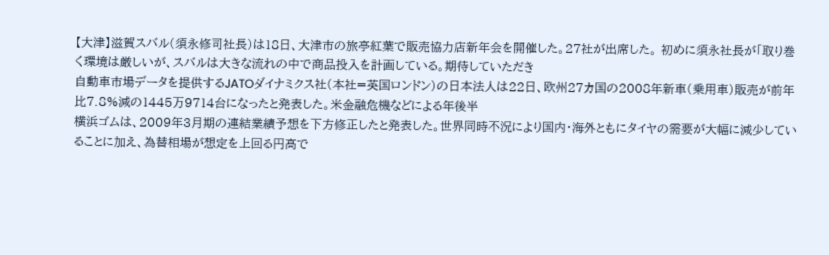【大津】滋賀スバル(須永修司社長)は18日、大津市の旅亭紅葉で販売協力店新年会を開催した。27社が出席した。 初めに須永社長が「取り巻く環境は厳しいが、スバルは大きな流れの中で商品投入を計画している。期待していただき
自動車市場データを提供するJATOダイナミクス社(本社=英国ロンドン)の日本法人は22日、欧州27カ国の2008年新車(乗用車)販売が前年比7.8%減の1445万9714台になったと発表した。米金融危機などによる年後半
横浜ゴムは、2009年3月期の連結業績予想を下方修正したと発表した。世界同時不況により国内・海外ともにタイヤの需要が大幅に減少していることに加え、為替相場が想定を上回る円高で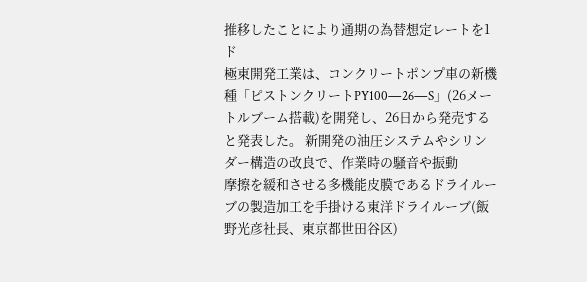推移したことにより通期の為替想定レートを1ド
極東開発工業は、コンクリートポンプ車の新機種「ピストンクリートPY100―26―S」(26メートルブーム搭載)を開発し、26日から発売すると発表した。 新開発の油圧システムやシリンダー構造の改良で、作業時の騒音や振動
摩擦を緩和させる多機能皮膜であるドライルーブの製造加工を手掛ける東洋ドライルーブ(飯野光彦社長、東京都世田谷区)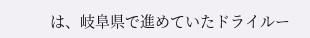は、岐阜県で進めていたドライルー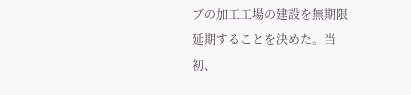ブの加工工場の建設を無期限延期することを決めた。当初、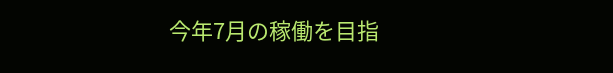今年7月の稼働を目指